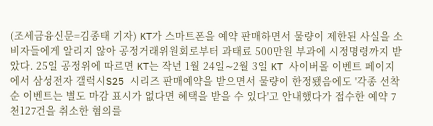(조세금융신문=김종태 기자) KT가 스마트폰을 예약 판매하면서 물량이 제한된 사실을 소비자들에게 알리지 않아 공정거래위원회로부터 과태료 500만원 부과에 시정명령까지 받았다. 25일 공정위에 따르면 KT는 작년 1월 24일∼2월 3일 KT 사이버몰 이벤트 페이지에서 삼성전자 갤럭시S25 시리즈 판매예약을 받으면서 물량이 한정됐음에도 '각종 선착순 이벤트는 별도 마감 표시가 없다면 혜택을 받을 수 있다'고 안내했다가 접수한 예약 7천127건을 취소한 혐의를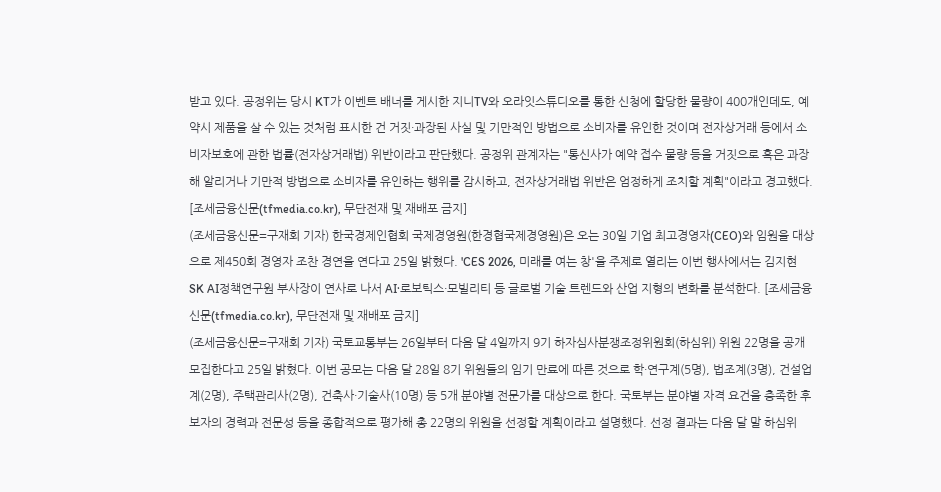받고 있다. 공정위는 당시 KT가 이벤트 배너를 게시한 지니TV와 오라잇스튜디오를 통한 신청에 할당한 물량이 400개인데도, 예약시 제품을 살 수 있는 것처럼 표시한 건 거짓·과장된 사실 및 기만적인 방법으로 소비자를 유인한 것이며 전자상거래 등에서 소비자보호에 관한 법률(전자상거래법) 위반이라고 판단했다. 공정위 관계자는 "통신사가 예약 접수 물량 등을 거짓으로 혹은 과장해 알리거나 기만적 방법으로 소비자를 유인하는 행위를 감시하고, 전자상거래법 위반은 엄정하게 조치할 계획"이라고 경고했다. [조세금융신문(tfmedia.co.kr), 무단전재 및 재배포 금지]
(조세금융신문=구재회 기자) 한국경제인협회 국제경영원(한경협국제경영원)은 오는 30일 기업 최고경영자(CEO)와 임원을 대상으로 제450회 경영자 조찬 경연을 연다고 25일 밝혔다. 'CES 2026, 미래를 여는 창'을 주제로 열리는 이번 행사에서는 김지현 SK AI정책연구원 부사장이 연사로 나서 AI·로보틱스·모빌리티 등 글로벌 기술 트렌드와 산업 지형의 변화를 분석한다. [조세금융신문(tfmedia.co.kr), 무단전재 및 재배포 금지]
(조세금융신문=구재회 기자) 국토교통부는 26일부터 다음 달 4일까지 9기 하자심사분쟁조정위원회(하심위) 위원 22명을 공개 모집한다고 25일 밝혔다. 이번 공모는 다음 달 28일 8기 위원들의 임기 만료에 따른 것으로 학·연구계(5명), 법조계(3명), 건설업계(2명), 주택관리사(2명), 건축사·기술사(10명) 등 5개 분야별 전문가를 대상으로 한다. 국토부는 분야별 자격 요건을 충족한 후보자의 경력과 전문성 등을 종합적으로 평가해 총 22명의 위원을 선정할 계획이라고 설명했다. 선정 결과는 다음 달 말 하심위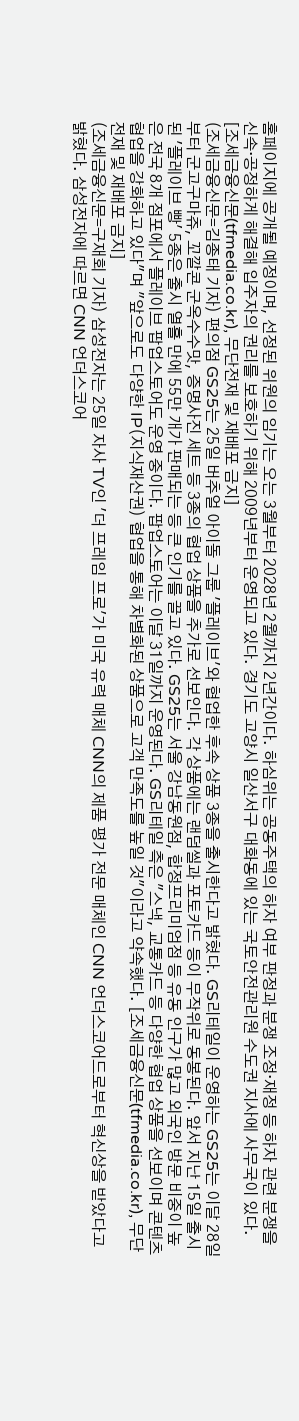홈페이지에 공개될 예정이며, 선정된 위원의 임기는 오는 3월부터 2028년 2월까지 2년간이다. 하심위는 공동주택의 하자 여부 판정과 분쟁 조정·재정 등 하자 관련 분쟁을 신속·공정하게 해결해 입주자의 권리를 보호하기 위해 2009년부터 운영되고 있다. 경기도 고양시 일산서구 대화동에 있는 국토안전관리원 수도권 지사에 사무국이 있다. [조세금융신문(tfmedia.co.kr), 무단전재 및 재배포 금지]
(조세금융신문=김종태 기자) 편의점 GS25는 25일 버추얼 아이돌 그룹 '플레이브'와 협업한 후속 상품 3종을 출시한다고 밝혔다. GS리테일이 운영하는 GS25는 이달 28일부터 군고구마츄, 꼬깔콘 군옥수수맛, 증명사진 세트 등 3종의 협업 상품을 추가로 선보인다. 각 상품에는 랜덤씰과 포토카드 등이 무작위로 동봉된다. 앞서 지난 15일 출시된 '플레이브 빵' 5종은 출시 열흘 만에 55만 개가 판매되는 등 큰 인기를 끌고 있다. GS25는 서울 강남동원점, 합정프리미엄점 등 유동 인구가 많고 외국인 방문 비중이 높은 전국 8개 점포에서 플레이브 팝업스토어도 운영 중이다. 팝업스토어는 이달 31일까지 운영된다. GS리테일 측은 "스낵, 교통카드 등 다양한 협업 상품을 선보이며 콘텐츠 협업을 강화하고 있다"며 "앞으로도 다양한 IP(지식재산권) 협업을 통해 차별화된 상품으로 고객 만족도를 높일 것"이라고 약속했다. [조세금융신문(tfmedia.co.kr), 무단전재 및 재배포 금지]
(조세금융신문=구재회 기자) 삼성전자는 25일 자사 TV인 '더 프레임 프로'가 미국 유력 매체 CNN의 제품 평가 전문 매체인 CNN 언더스코어드로부터 혁신상을 받았다고 밝혔다. 삼성전자에 따르면 CNN 언더스코어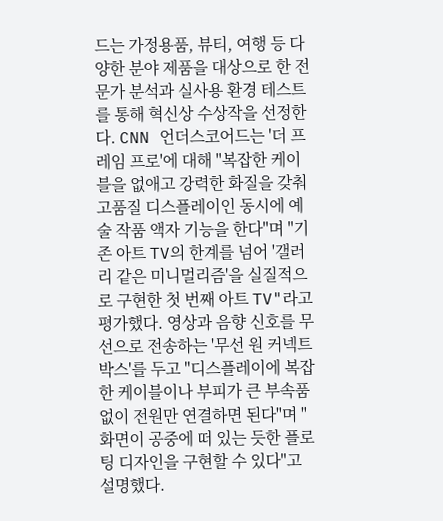드는 가정용품, 뷰티, 여행 등 다양한 분야 제품을 대상으로 한 전문가 분석과 실사용 환경 테스트를 통해 혁신상 수상작을 선정한다. CNN 언더스코어드는 '더 프레임 프로'에 대해 "복잡한 케이블을 없애고 강력한 화질을 갖춰 고품질 디스플레이인 동시에 예술 작품 액자 기능을 한다"며 "기존 아트 TV의 한계를 넘어 '갤러리 같은 미니멀리즘'을 실질적으로 구현한 첫 번째 아트 TV"라고 평가했다. 영상과 음향 신호를 무선으로 전송하는 '무선 원 커넥트 박스'를 두고 "디스플레이에 복잡한 케이블이나 부피가 큰 부속품 없이 전원만 연결하면 된다"며 "화면이 공중에 떠 있는 듯한 플로팅 디자인을 구현할 수 있다"고 설명했다.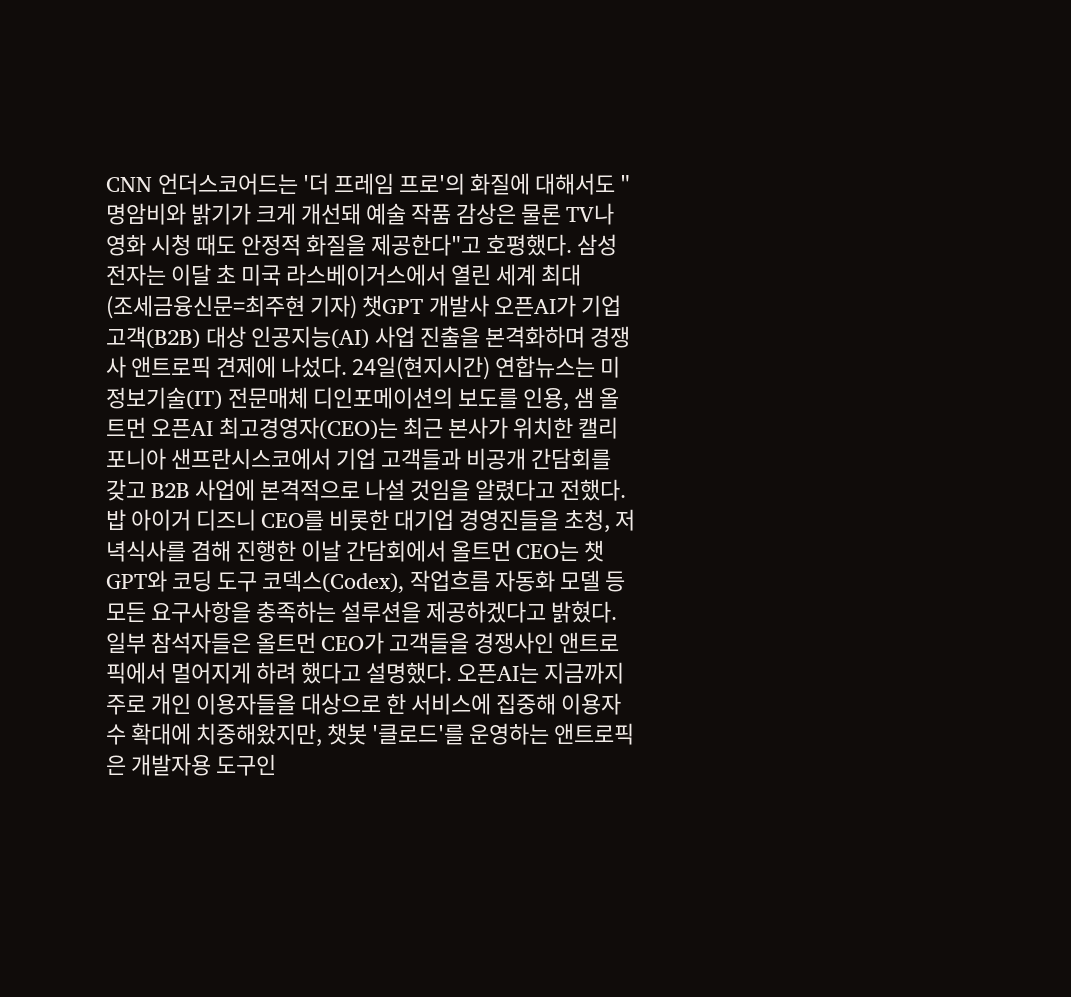CNN 언더스코어드는 '더 프레임 프로'의 화질에 대해서도 " 명암비와 밝기가 크게 개선돼 예술 작품 감상은 물론 TV나 영화 시청 때도 안정적 화질을 제공한다"고 호평했다. 삼성전자는 이달 초 미국 라스베이거스에서 열린 세계 최대
(조세금융신문=최주현 기자) 챗GPT 개발사 오픈AI가 기업고객(B2B) 대상 인공지능(AI) 사업 진출을 본격화하며 경쟁사 앤트로픽 견제에 나섰다. 24일(현지시간) 연합뉴스는 미 정보기술(IT) 전문매체 디인포메이션의 보도를 인용, 샘 올트먼 오픈AI 최고경영자(CEO)는 최근 본사가 위치한 캘리포니아 샌프란시스코에서 기업 고객들과 비공개 간담회를 갖고 B2B 사업에 본격적으로 나설 것임을 알렸다고 전했다. 밥 아이거 디즈니 CEO를 비롯한 대기업 경영진들을 초청, 저녁식사를 겸해 진행한 이날 간담회에서 올트먼 CEO는 챗GPT와 코딩 도구 코덱스(Codex), 작업흐름 자동화 모델 등 모든 요구사항을 충족하는 설루션을 제공하겠다고 밝혔다. 일부 참석자들은 올트먼 CEO가 고객들을 경쟁사인 앤트로픽에서 멀어지게 하려 했다고 설명했다. 오픈AI는 지금까지 주로 개인 이용자들을 대상으로 한 서비스에 집중해 이용자 수 확대에 치중해왔지만, 챗봇 '클로드'를 운영하는 앤트로픽은 개발자용 도구인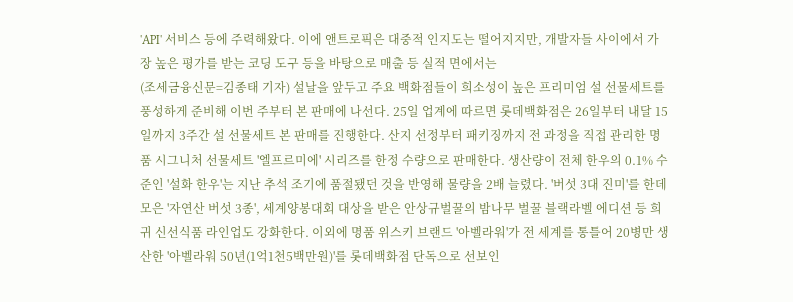'API' 서비스 등에 주력해왔다. 이에 앤트로픽은 대중적 인지도는 떨어지지만, 개발자들 사이에서 가장 높은 평가를 받는 코딩 도구 등을 바탕으로 매출 등 실적 면에서는
(조세금융신문=김종태 기자) 설날을 앞두고 주요 백화점들이 희소성이 높은 프리미엄 설 선물세트를 풍성하게 준비해 이번 주부터 본 판매에 나선다. 25일 업계에 따르면 롯데백화점은 26일부터 내달 15일까지 3주간 설 선물세트 본 판매를 진행한다. 산지 선정부터 패키징까지 전 과정을 직접 관리한 명품 시그니처 선물세트 '엘프르미에' 시리즈를 한정 수량으로 판매한다. 생산량이 전체 한우의 0.1% 수준인 '설화 한우'는 지난 추석 조기에 품절됐던 것을 반영해 물량을 2배 늘렸다. '버섯 3대 진미'를 한데 모은 '자연산 버섯 3종', 세계양봉대회 대상을 받은 안상규벌꿀의 밤나무 벌꿀 블랙라벨 에디션 등 희귀 신선식품 라인업도 강화한다. 이외에 명품 위스키 브랜드 '아벨라워'가 전 세계를 통틀어 20병만 생산한 '아벨라워 50년(1억1천5백만원)'를 롯데백화점 단독으로 선보인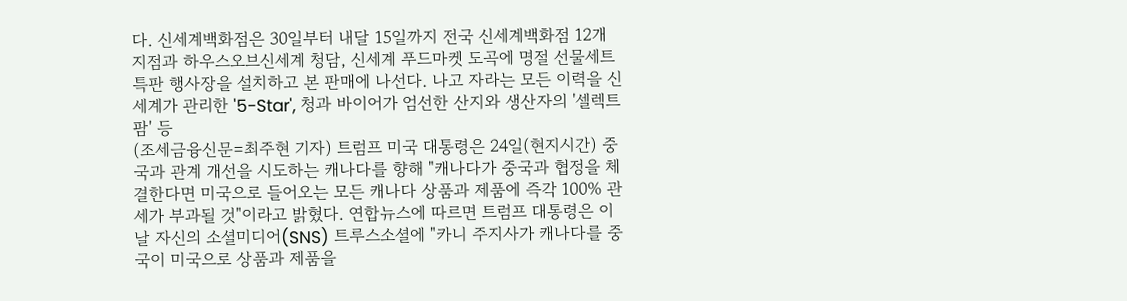다. 신세계백화점은 30일부터 내달 15일까지 전국 신세계백화점 12개 지점과 하우스오브신세계 청담, 신세계 푸드마켓 도곡에 명절 선물세트 특판 행사장을 설치하고 본 판매에 나선다. 나고 자라는 모든 이력을 신세계가 관리한 '5-Star', 청과 바이어가 엄선한 산지와 생산자의 '셀렉트팜' 등
(조세금융신문=최주현 기자) 트럼프 미국 대통령은 24일(현지시간) 중국과 관계 개선을 시도하는 캐나다를 향해 "캐나다가 중국과 협정을 체결한다면 미국으로 들어오는 모든 캐나다 상품과 제품에 즉각 100% 관세가 부과될 것"이라고 밝혔다. 연합뉴스에 따르면 트럼프 대통령은 이날 자신의 소셜미디어(SNS) 트루스소셜에 "카니 주지사가 캐나다를 중국이 미국으로 상품과 제품을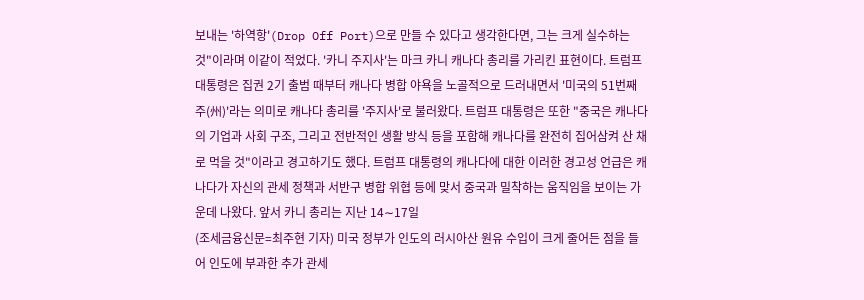보내는 '하역항'(Drop Off Port)으로 만들 수 있다고 생각한다면, 그는 크게 실수하는 것"이라며 이같이 적었다. '카니 주지사'는 마크 카니 캐나다 총리를 가리킨 표현이다. 트럼프 대통령은 집권 2기 출범 때부터 캐나다 병합 야욕을 노골적으로 드러내면서 '미국의 51번째 주(州)'라는 의미로 캐나다 총리를 '주지사'로 불러왔다. 트럼프 대통령은 또한 "중국은 캐나다의 기업과 사회 구조, 그리고 전반적인 생활 방식 등을 포함해 캐나다를 완전히 집어삼켜 산 채로 먹을 것"이라고 경고하기도 했다. 트럼프 대통령의 캐나다에 대한 이러한 경고성 언급은 캐나다가 자신의 관세 정책과 서반구 병합 위협 등에 맞서 중국과 밀착하는 움직임을 보이는 가운데 나왔다. 앞서 카니 총리는 지난 14∼17일
(조세금융신문=최주현 기자) 미국 정부가 인도의 러시아산 원유 수입이 크게 줄어든 점을 들어 인도에 부과한 추가 관세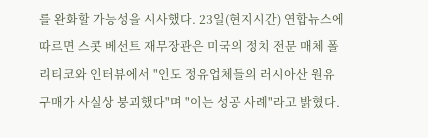를 완화할 가능성을 시사했다. 23일(현지시간) 연합뉴스에 따르면 스콧 베선트 재무장관은 미국의 정치 전문 매체 폴리티코와 인터뷰에서 "인도 정유업체들의 러시아산 원유 구매가 사실상 붕괴했다"며 "이는 성공 사례"라고 밝혔다.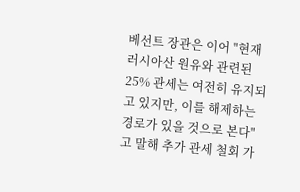베선트 장관은 이어 "현재 러시아산 원유와 관련된 25% 관세는 여전히 유지되고 있지만, 이를 해제하는 경로가 있을 것으로 본다"고 말해 추가 관세 철회 가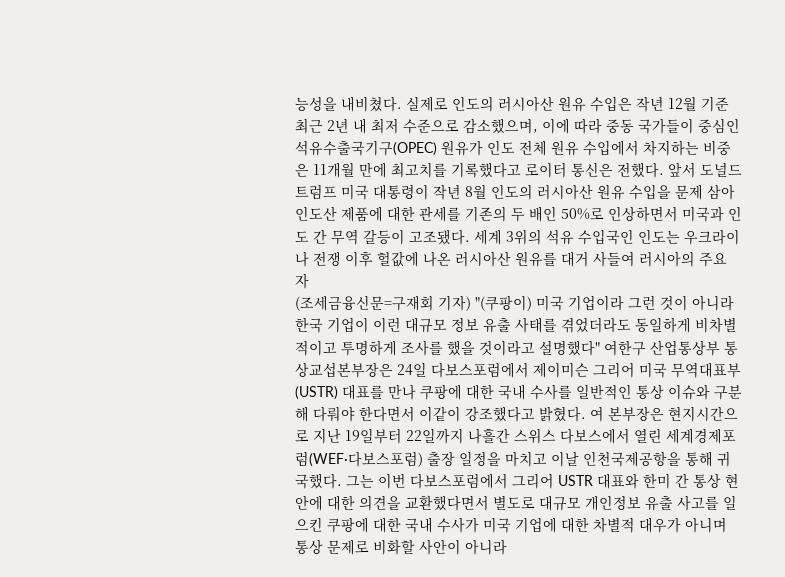능성을 내비쳤다. 실제로 인도의 러시아산 원유 수입은 작년 12월 기준 최근 2년 내 최저 수준으로 감소했으며, 이에 따라 중동 국가들이 중심인 석유수출국기구(OPEC) 원유가 인도 전체 원유 수입에서 차지하는 비중은 11개월 만에 최고치를 기록했다고 로이터 통신은 전했다. 앞서 도널드 트럼프 미국 대통령이 작년 8월 인도의 러시아산 원유 수입을 문제 삼아 인도산 제품에 대한 관세를 기존의 두 배인 50%로 인상하면서 미국과 인도 간 무역 갈등이 고조됐다. 세계 3위의 석유 수입국인 인도는 우크라이나 전쟁 이후 헐값에 나온 러시아산 원유를 대거 사들여 러시아의 주요 자
(조세금융신문=구재회 기자) "(쿠팡이) 미국 기업이라 그런 것이 아니라 한국 기업이 이런 대규모 정보 유출 사태를 겪었더라도 동일하게 비차별적이고 투명하게 조사를 했을 것이라고 설명했다" 여한구 산업통상부 통상교섭본부장은 24일 다보스포럼에서 제이미슨 그리어 미국 무역대표부(USTR) 대표를 만나 쿠팡에 대한 국내 수사를 일반적인 통상 이슈와 구분해 다뤄야 한다면서 이같이 강조했다고 밝혔다. 여 본부장은 현지시간으로 지난 19일부터 22일까지 나흘간 스위스 다보스에서 열린 세계경제포럼(WEF·다보스포럼) 출장 일정을 마치고 이날 인천국제공항을 통해 귀국했다. 그는 이번 다보스포럼에서 그리어 USTR 대표와 한미 간 통상 현안에 대한 의견을 교환했다면서 별도로 대규모 개인정보 유출 사고를 일으킨 쿠팡에 대한 국내 수사가 미국 기업에 대한 차별적 대우가 아니며 통상 문제로 비화할 사안이 아니라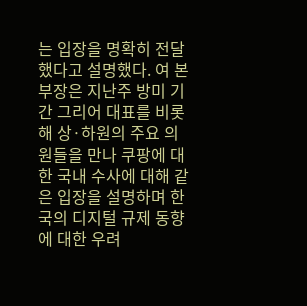는 입장을 명확히 전달했다고 설명했다. 여 본부장은 지난주 방미 기간 그리어 대표를 비롯해 상·하원의 주요 의원들을 만나 쿠팡에 대한 국내 수사에 대해 같은 입장을 설명하며 한국의 디지털 규제 동향에 대한 우려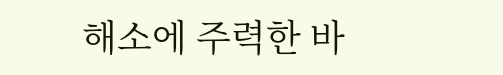해소에 주력한 바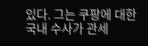있다. 그는 쿠팡에 대한 국내 수사가 관세